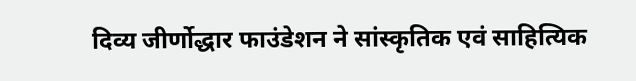दिव्य जीर्णोद्धार फाउंडेशन ने सांस्कृतिक एवं साहित्यिक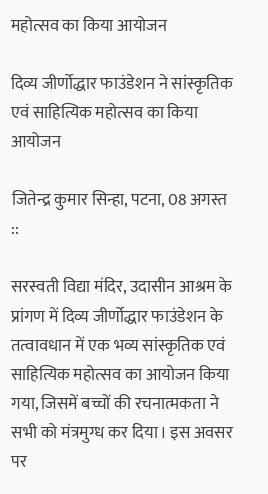महोत्सव का किया आयोजन

दिव्य जीर्णोद्धार फाउंडेशन ने सांस्कृतिक एवं साहित्यिक महोत्सव का किया आयोजन

जितेन्द्र कुमार सिन्हा, पटना, 08 अगस्त ::

सरस्वती विद्या मंदिर, उदासीन आश्रम के प्रांगण में दिव्य जीर्णोद्धार फाउंडेशन के तत्वावधान में एक भव्य सांस्कृतिक एवं साहित्यिक महोत्सव का आयोजन किया गया, जिसमें बच्चों की रचनात्मकता ने सभी को मंत्रमुग्ध कर दिया। इस अवसर पर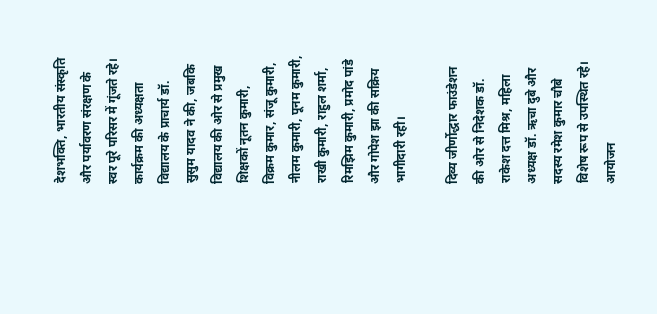देशभक्ति, भारतीय संस्कृति और पर्यावरण संरक्षण के स्वर पूरे परिसर में गूंजते रहे।
कार्यक्रम की अध्यक्षता विद्यालय के प्राचार्य डॉ. सुसुम यादव ने की, जबकि विद्यालय की ओर से प्रमुख शिक्षकों नूतन कुमारी, विक्रम कुमार, संजू कुमारी, नीलम कुमारी, पूनम कुमारी, राखी कुमारी, राहुल शर्मा, रिमझिम कुमारी, प्रमोद पांडे और गोपेश झा की सक्रिय भागीदारी रही।

दिव्य जीर्णोद्धार फाउंडेशन की ओर से निदेशक डॉ. राकेश दत्त मिश्र, महिला अध्यक्ष डॉ. ऋचा दुबे और सदस्य रमेश कुमार चौबे विशेष रूप से उपस्थित रहे। आयोजन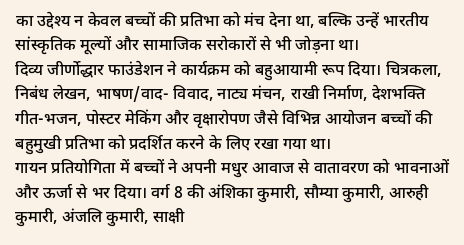का उद्देश्य न केवल बच्चों की प्रतिभा को मंच देना था, बल्कि उन्हें भारतीय सांस्कृतिक मूल्यों और सामाजिक सरोकारों से भी जोड़ना था।
दिव्य जीर्णोद्धार फाउंडेशन ने कार्यक्रम को बहुआयामी रूप दिया। चित्रकला, निबंध लेखन, भाषण/वाद- विवाद, नाट्य मंचन, राखी निर्माण, देशभक्ति गीत-भजन, पोस्टर मेकिंग और वृक्षारोपण जैसे विभिन्न आयोजन बच्चों की बहुमुखी प्रतिभा को प्रदर्शित करने के लिए रखा गया था।
गायन प्रतियोगिता में बच्चों ने अपनी मधुर आवाज से वातावरण को भावनाओं और ऊर्जा से भर दिया। वर्ग 8 की अंशिका कुमारी, सौम्या कुमारी, आरुही कुमारी, अंजलि कुमारी, साक्षी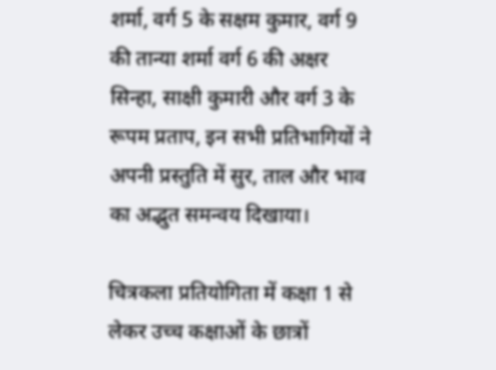शर्मा, वर्ग 5 के सक्षम कुमार, वर्ग 9 की तान्या शर्मा वर्ग 6 की अक्षर सिन्हा, साक्षी कुमारी और वर्ग 3 के रूपम प्रताप, इन सभी प्रतिभागियों ने अपनी प्रस्तुति में सुर, ताल और भाव का अद्भुत समन्वय दिखाया।

चित्रकला प्रतियोगिता में कक्षा 1 से लेकर उच्च कक्षाओं के छात्रों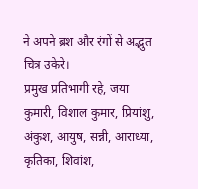ने अपने ब्रश और रंगों से अद्भुत चित्र उकेरे।
प्रमुख प्रतिभागी रहे, जया कुमारी, विशाल कुमार, प्रियांशु, अंकुश, आयुष, सन्नी, आराध्या, कृतिका, शिवांश,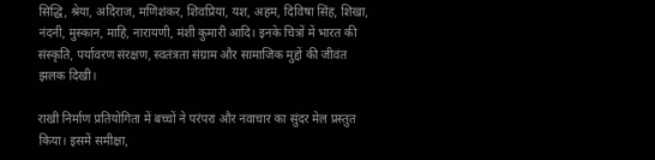सिद्धि, श्रेया, अदिराज, मणिशंकर, शिवप्रिया, यश, अहम, दिविषा सिंह, शिखा, नंदनी, मुस्कान, माहि, नारायणी, मंशी कुमारी आदि। इनके चित्रों में भारत की संस्कृति, पर्यावरण संरक्षण, स्वतंत्रता संग्राम और सामाजिक मुद्दों की जीवंत झलक दिखी।

राखी निर्माण प्रतियोगिता में बच्चों ने परंपरा और नवाचार का सुंदर मेल प्रस्तुत किया। इसमें समीक्षा,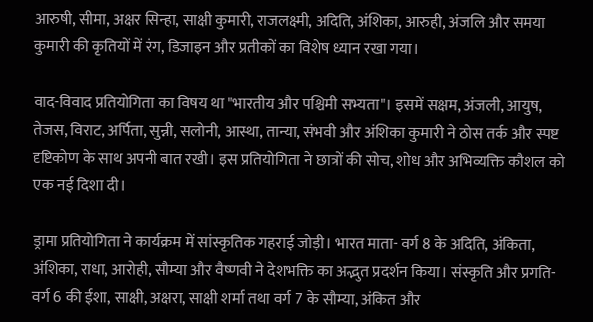आरुषी, सीमा, अक्षर सिन्हा, साक्षी कुमारी, राजलक्ष्मी, अदिति, अंशिका, आरुही, अंजलि और समया कुमारी की कृतियों में रंग, डिजाइन और प्रतीकों का विशेष ध्यान रखा गया।

वाद-विवाद प्रतियोगिता का विषय था "भारतीय और पश्चिमी सभ्यता"। इसमें सक्षम, अंजली, आयुष, तेजस, विराट, अर्पिता, सुन्नी, सलोनी, आस्था, तान्या, संभवी और अंशिका कुमारी ने ठोस तर्क और स्पष्ट दृष्टिकोण के साथ अपनी बात रखी। इस प्रतियोगिता ने छात्रों की सोच, शोध और अभिव्यक्ति कौशल को एक नई दिशा दी।

ड्रामा प्रतियोगिता ने कार्यक्रम में सांस्कृतिक गहराई जोड़ी। भारत माता- वर्ग 8 के अदिति, अंकिता, अंशिका, राधा, आरोही, सौम्या और वैष्णवी ने देशभक्ति का अद्भुत प्रदर्शन किया। संस्कृति और प्रगति- वर्ग 6 की ईशा, साक्षी, अक्षरा, साक्षी शर्मा तथा वर्ग 7 के सौम्या, अंकित और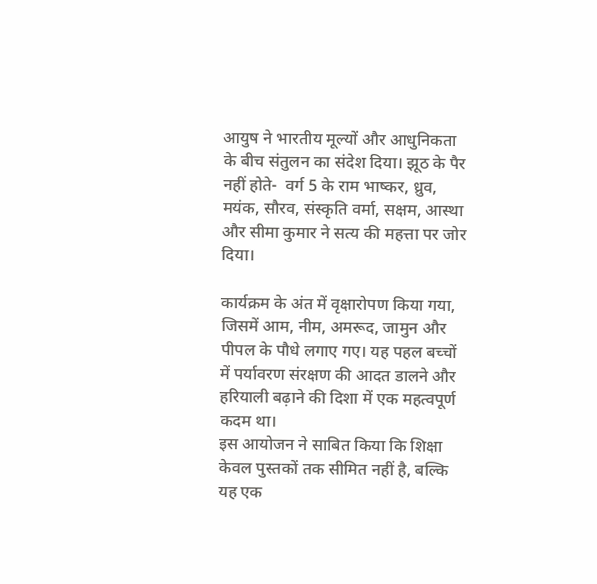आयुष ने भारतीय मूल्यों और आधुनिकता के बीच संतुलन का संदेश दिया। झूठ के पैर नहीं होते-  वर्ग 5 के राम भाष्कर, ध्रुव, मयंक, सौरव, संस्कृति वर्मा, सक्षम, आस्था और सीमा कुमार ने सत्य की महत्ता पर जोर दिया।

कार्यक्रम के अंत में वृक्षारोपण किया गया, जिसमें आम, नीम, अमरूद, जामुन और पीपल के पौधे लगाए गए। यह पहल बच्चों में पर्यावरण संरक्षण की आदत डालने और हरियाली बढ़ाने की दिशा में एक महत्वपूर्ण कदम था।
इस आयोजन ने साबित किया कि शिक्षा केवल पुस्तकों तक सीमित नहीं है, बल्कि यह एक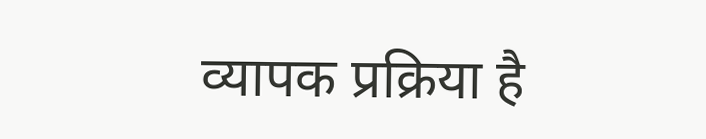व्यापक प्रक्रिया है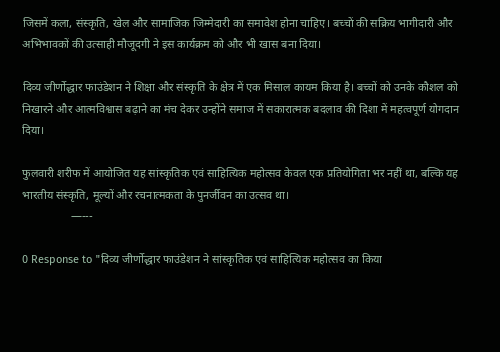जिसमें कला, संस्कृति, खेल और सामाजिक जिम्मेदारी का समावेश होना चाहिए। बच्चों की सक्रिय भागीदारी और अभिभावकों की उत्साही मौजूदगी ने इस कार्यक्रम को और भी खास बना दिया।

दिव्य जीर्णोद्धार फाउंडेशन ने शिक्षा और संस्कृति के क्षेत्र में एक मिसाल कायम किया है। बच्चों को उनके कौशल को निखारने और आत्मविश्वास बढ़ाने का मंच देकर उन्होंने समाज में सकारात्मक बदलाव की दिशा में महत्वपूर्ण योगदान दिया।

फुलवारी शरीफ में आयोजित यह सांस्कृतिक एवं साहित्यिक महोत्सव केवल एक प्रतियोगिता भर नहीं था, बल्कि यह भारतीय संस्कृति, मूल्यों और रचनात्मकता के पुनर्जीवन का उत्सव था।
                 —---

0 Response to "दिव्य जीर्णोद्धार फाउंडेशन ने सांस्कृतिक एवं साहित्यिक महोत्सव का किया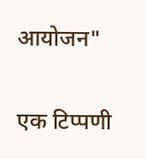आयोजन"

एक टिप्पणी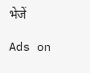भेजें

Ads on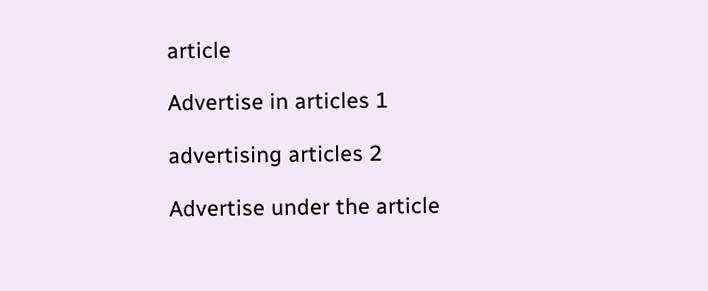article

Advertise in articles 1

advertising articles 2

Advertise under the article